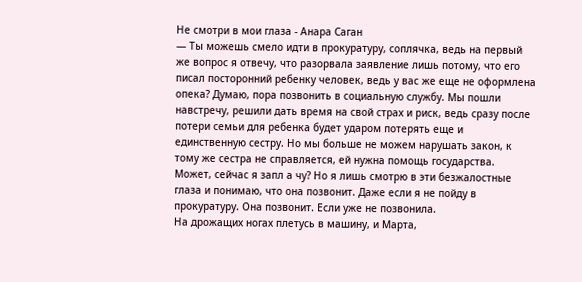Не смотри в мои глаза - Анара Саган
— Ты можешь смело идти в прокуратуру, соплячка, ведь на первый же вопрос я отвечу, что разорвала заявление лишь потому, что его писал посторонний ребенку человек, ведь у вас же еще не оформлена опека? Думаю, пора позвонить в социальную службу. Мы пошли навстречу, решили дать время на свой страх и риск, ведь сразу после потери семьи для ребенка будет ударом потерять еще и единственную сестру. Но мы больше не можем нарушать закон, к тому же сестра не справляется, ей нужна помощь государства.
Может, сейчас я запл а чу? Но я лишь смотрю в эти безжалостные глаза и понимаю, что она позвонит. Даже если я не пойду в прокуратуру. Она позвонит. Если уже не позвонила.
На дрожащих ногах плетусь в машину, и Марта,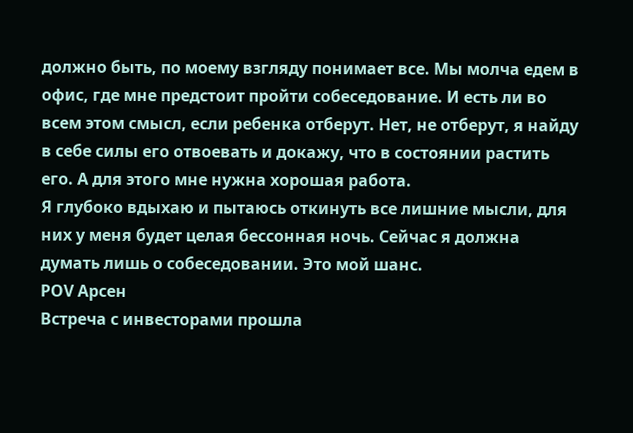должно быть, по моему взгляду понимает все. Мы молча едем в офис, где мне предстоит пройти собеседование. И есть ли во всем этом смысл, если ребенка отберут. Нет, не отберут, я найду в себе силы его отвоевать и докажу, что в состоянии растить его. А для этого мне нужна хорошая работа.
Я глубоко вдыхаю и пытаюсь откинуть все лишние мысли, для них у меня будет целая бессонная ночь. Сейчас я должна думать лишь о собеседовании. Это мой шанс.
POV Арсен
Встреча с инвесторами прошла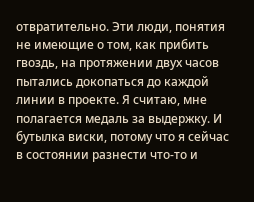отвратительно. Эти люди, понятия не имеющие о том, как прибить гвоздь, на протяжении двух часов пытались докопаться до каждой линии в проекте. Я считаю, мне полагается медаль за выдержку. И бутылка виски, потому что я сейчас в состоянии разнести что-то и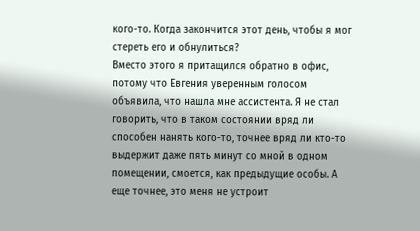кого-то. Когда закончится этот день, чтобы я мог стереть его и обнулиться?
Вместо этого я притащился обратно в офис, потому что Евгения уверенным голосом объявила, что нашла мне ассистента. Я не стал говорить, что в таком состоянии вряд ли способен нанять кого-то, точнее вряд ли кто-то выдержит даже пять минут со мной в одном помещении, смоется, как предыдущие особы. А еще точнее, это меня не устроит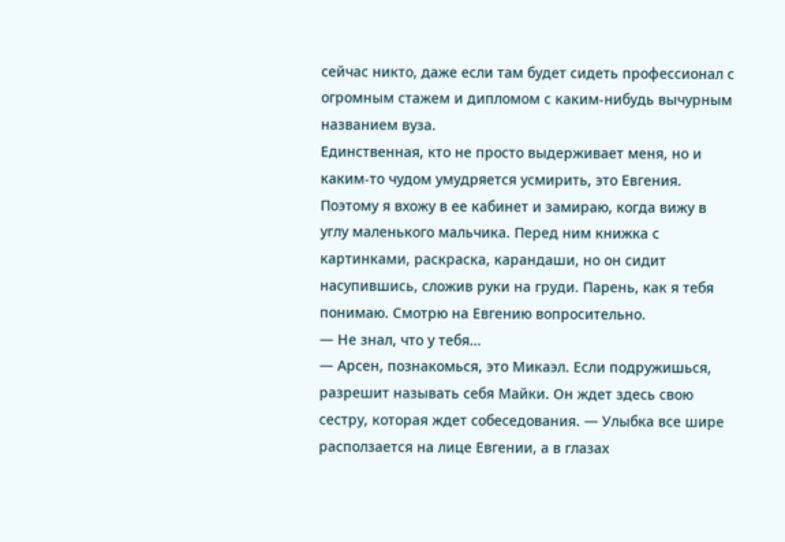сейчас никто, даже если там будет сидеть профессионал с огромным стажем и дипломом с каким-нибудь вычурным названием вуза.
Единственная, кто не просто выдерживает меня, но и каким-то чудом умудряется усмирить, это Евгения. Поэтому я вхожу в ее кабинет и замираю, когда вижу в углу маленького мальчика. Перед ним книжка с картинками, раскраска, карандаши, но он сидит насупившись, сложив руки на груди. Парень, как я тебя понимаю. Смотрю на Евгению вопросительно.
— Не знал, что у тебя…
— Арсен, познакомься, это Микаэл. Если подружишься, разрешит называть себя Майки. Он ждет здесь свою сестру, которая ждет собеседования. — Улыбка все шире расползается на лице Евгении, а в глазах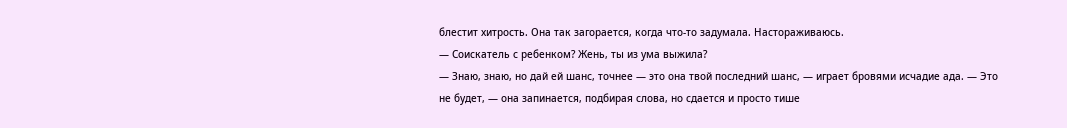блестит хитрость. Она так загорается, когда что-то задумала. Настораживаюсь.
— Соискатель с ребенком? Жень, ты из ума выжила?
— Знаю, знаю, но дай ей шанс, точнее — это она твой последний шанс, — играет бровями исчадие ада. — Это не будет, — она запинается, подбирая слова, но сдается и просто тише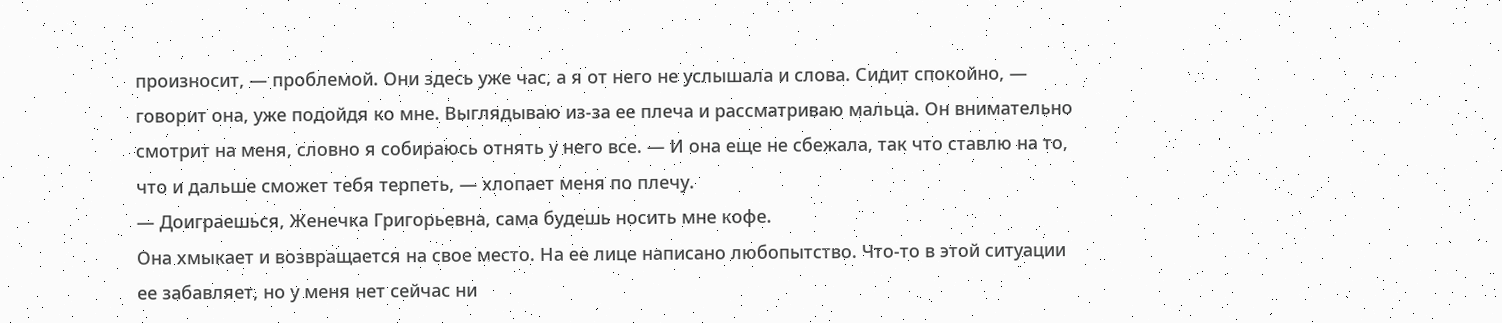произносит, — проблемой. Они здесь уже час, а я от него не услышала и слова. Сидит спокойно, — говорит она, уже подойдя ко мне. Выглядываю из-за ее плеча и рассматриваю мальца. Он внимательно смотрит на меня, словно я собираюсь отнять у него все. — И она еще не сбежала, так что ставлю на то, что и дальше сможет тебя терпеть, — хлопает меня по плечу.
— Доиграешься, Женечка Григорьевна, сама будешь носить мне кофе.
Она хмыкает и возвращается на свое место. На ее лице написано любопытство. Что-то в этой ситуации ее забавляет, но у меня нет сейчас ни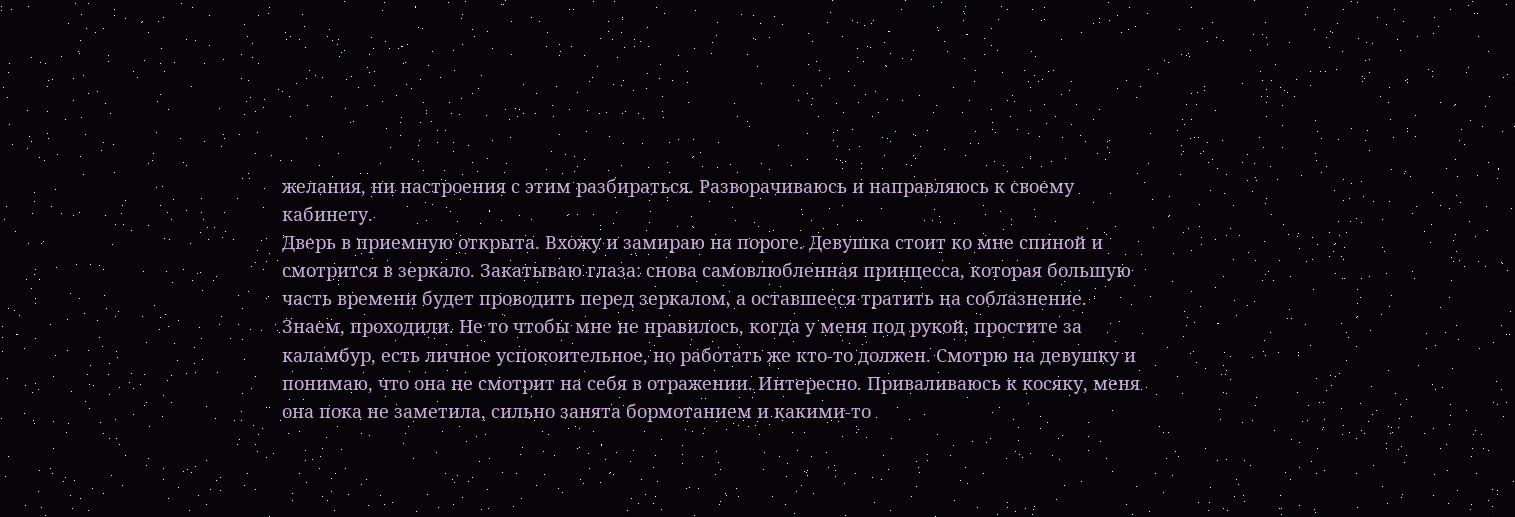желания, ни настроения с этим разбираться. Разворачиваюсь и направляюсь к своему кабинету.
Дверь в приемную открыта. Вхожу и замираю на пороге. Девушка стоит ко мне спиной и смотрится в зеркало. Закатываю глаза: снова самовлюбленная принцесса, которая большую часть времени будет проводить перед зеркалом, а оставшееся тратить на соблазнение. Знаем, проходили. Не то чтобы мне не нравилось, когда у меня под рукой, простите за каламбур, есть личное успокоительное, но работать же кто-то должен. Смотрю на девушку и понимаю, что она не смотрит на себя в отражении. Интересно. Приваливаюсь к косяку, меня она пока не заметила, сильно занята бормотанием и какими-то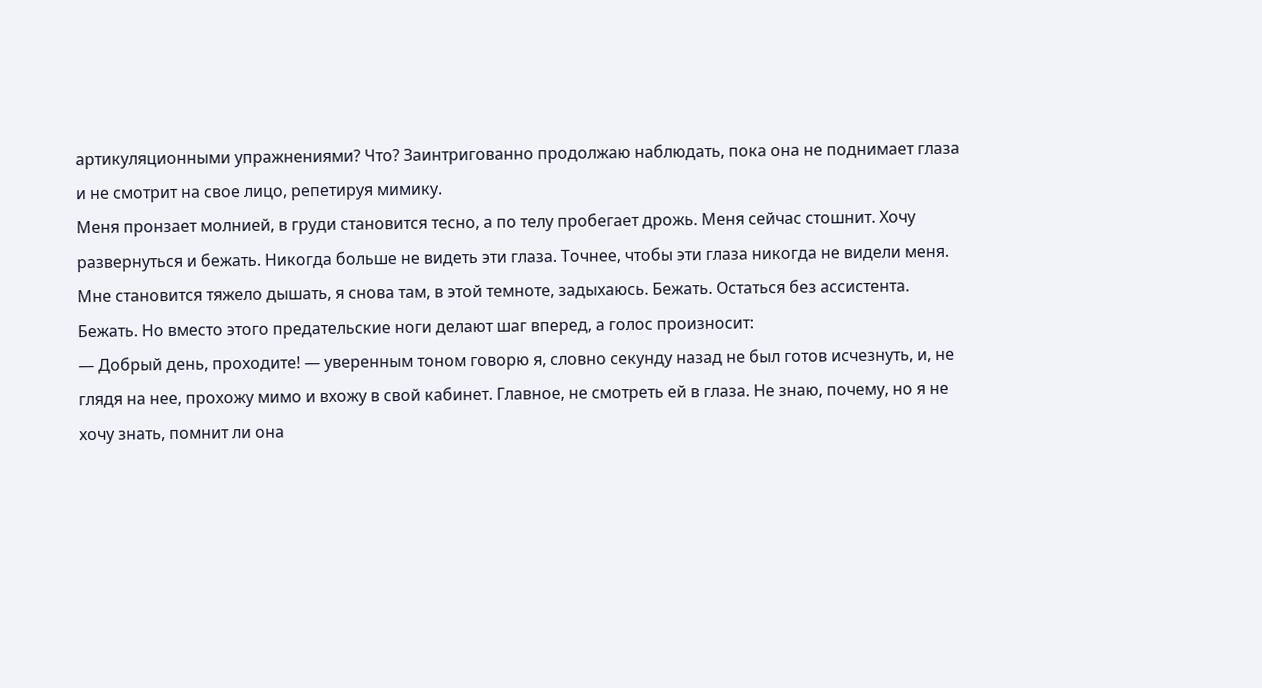артикуляционными упражнениями? Что? Заинтригованно продолжаю наблюдать, пока она не поднимает глаза и не смотрит на свое лицо, репетируя мимику.
Меня пронзает молнией, в груди становится тесно, а по телу пробегает дрожь. Меня сейчас стошнит. Хочу развернуться и бежать. Никогда больше не видеть эти глаза. Точнее, чтобы эти глаза никогда не видели меня. Мне становится тяжело дышать, я снова там, в этой темноте, задыхаюсь. Бежать. Остаться без ассистента. Бежать. Но вместо этого предательские ноги делают шаг вперед, а голос произносит:
— Добрый день, проходите! — уверенным тоном говорю я, словно секунду назад не был готов исчезнуть, и, не глядя на нее, прохожу мимо и вхожу в свой кабинет. Главное, не смотреть ей в глаза. Не знаю, почему, но я не хочу знать, помнит ли она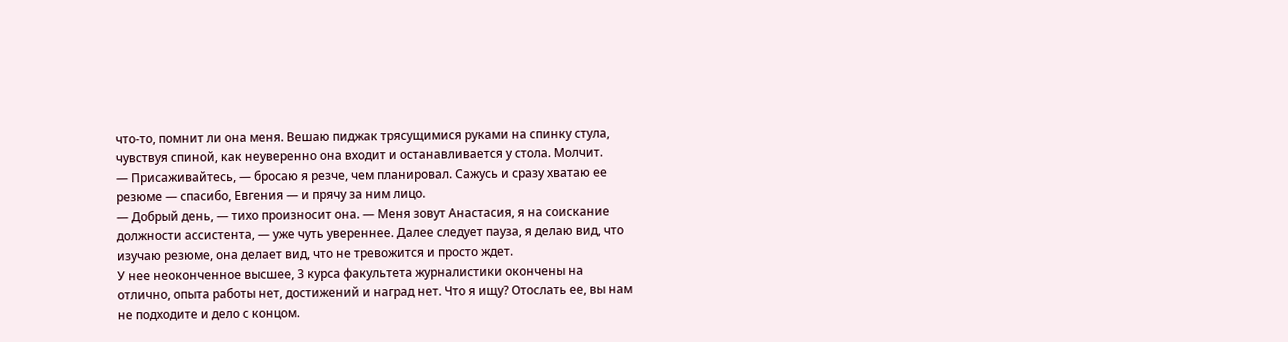что-то, помнит ли она меня. Вешаю пиджак трясущимися руками на спинку стула, чувствуя спиной, как неуверенно она входит и останавливается у стола. Молчит.
— Присаживайтесь, — бросаю я резче, чем планировал. Сажусь и сразу хватаю ее резюме — спасибо, Евгения — и прячу за ним лицо.
— Добрый день, — тихо произносит она. — Меня зовут Анастасия, я на соискание должности ассистента, — уже чуть увереннее. Далее следует пауза, я делаю вид, что изучаю резюме, она делает вид, что не тревожится и просто ждет.
У нее неоконченное высшее, 3 курса факультета журналистики окончены на отлично, опыта работы нет, достижений и наград нет. Что я ищу? Отослать ее, вы нам не подходите и дело с концом.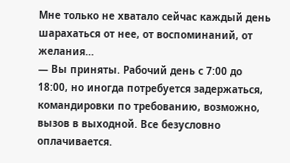Мне только не хватало сейчас каждый день шарахаться от нее, от воспоминаний, от желания…
— Вы приняты. Рабочий день с 7:00 до 18:00, но иногда потребуется задержаться, командировки по требованию, возможно, вызов в выходной. Все безусловно оплачивается.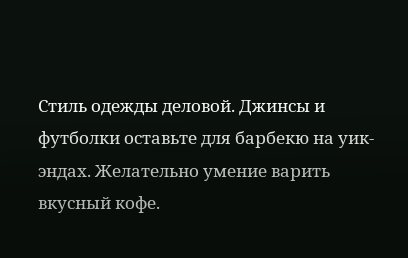Стиль одежды деловой. Джинсы и футболки оставьте для барбекю на уик-эндах. Желательно умение варить вкусный кофе.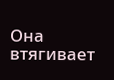Она втягивает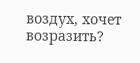воздух, хочет возразить?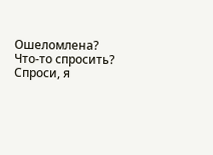Ошеломлена? Что-то спросить? Спроси, я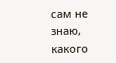сам не знаю, какого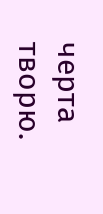черта творю.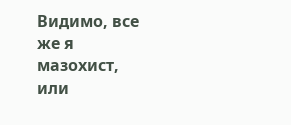Видимо, все же я мазохист, или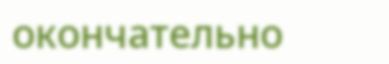окончательно